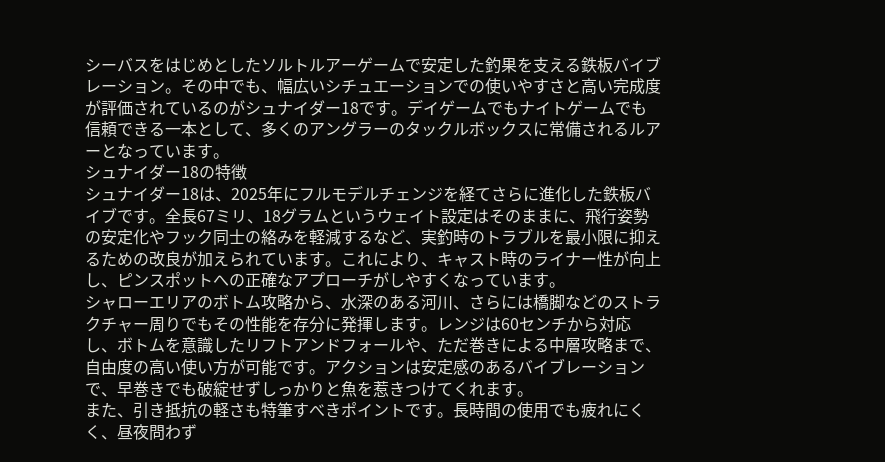シーバスをはじめとしたソルトルアーゲームで安定した釣果を支える鉄板バイブレーション。その中でも、幅広いシチュエーションでの使いやすさと高い完成度が評価されているのがシュナイダー18です。デイゲームでもナイトゲームでも信頼できる一本として、多くのアングラーのタックルボックスに常備されるルアーとなっています。
シュナイダー18の特徴
シュナイダー18は、2025年にフルモデルチェンジを経てさらに進化した鉄板バイブです。全長67ミリ、18グラムというウェイト設定はそのままに、飛行姿勢の安定化やフック同士の絡みを軽減するなど、実釣時のトラブルを最小限に抑えるための改良が加えられています。これにより、キャスト時のライナー性が向上し、ピンスポットへの正確なアプローチがしやすくなっています。
シャローエリアのボトム攻略から、水深のある河川、さらには橋脚などのストラクチャー周りでもその性能を存分に発揮します。レンジは60センチから対応し、ボトムを意識したリフトアンドフォールや、ただ巻きによる中層攻略まで、自由度の高い使い方が可能です。アクションは安定感のあるバイブレーションで、早巻きでも破綻せずしっかりと魚を惹きつけてくれます。
また、引き抵抗の軽さも特筆すべきポイントです。長時間の使用でも疲れにくく、昼夜問わず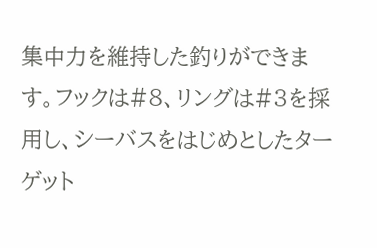集中力を維持した釣りができます。フックは#8、リングは#3を採用し、シーバスをはじめとしたターゲット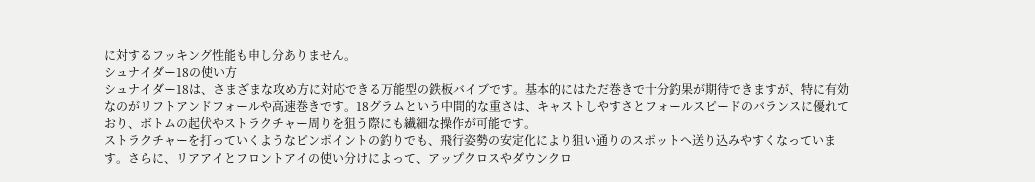に対するフッキング性能も申し分ありません。
シュナイダー18の使い方
シュナイダー18は、さまざまな攻め方に対応できる万能型の鉄板バイブです。基本的にはただ巻きで十分釣果が期待できますが、特に有効なのがリフトアンドフォールや高速巻きです。18グラムという中間的な重さは、キャストしやすさとフォールスピードのバランスに優れており、ボトムの起伏やストラクチャー周りを狙う際にも繊細な操作が可能です。
ストラクチャーを打っていくようなピンポイントの釣りでも、飛行姿勢の安定化により狙い通りのスポットへ送り込みやすくなっています。さらに、リアアイとフロントアイの使い分けによって、アップクロスやダウンクロ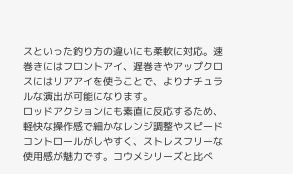スといった釣り方の違いにも柔軟に対応。速巻きにはフロントアイ、遅巻きやアップクロスにはリアアイを使うことで、よりナチュラルな演出が可能になります。
ロッドアクションにも素直に反応するため、軽快な操作感で細かなレンジ調整やスピードコントロールがしやすく、ストレスフリーな使用感が魅力です。コウメシリーズと比べ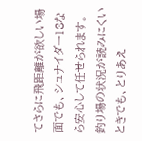てさらに飛距離が欲しい場面でも、シュナイダー18なら安心して任せられます。釣り場の状況が読みにくいときでも、とりあえ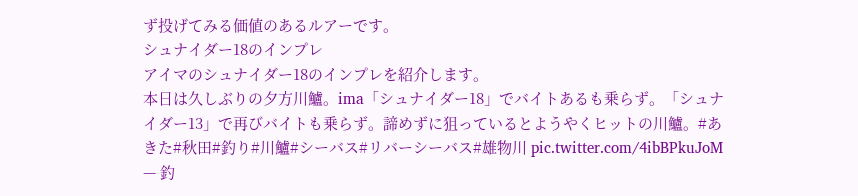ず投げてみる価値のあるルアーです。
シュナイダー18のインプレ
アイマのシュナイダー18のインプレを紹介します。
本日は久しぶりの夕方川鱸。ima「シュナイダー18」でバイトあるも乗らず。「シュナイダー13」で再びバイトも乗らず。諦めずに狙っているとようやくヒットの川鱸。#あきた#秋田#釣り#川鱸#シーバス#リバーシーバス#雄物川 pic.twitter.com/4ibBPkuJoM
— 釣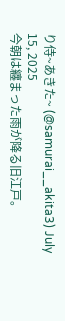り侍~あきた~ (@samurai__akita3) July 15, 2025
今朝は纏まった雨が降る旧江戸。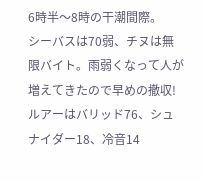6時半〜8時の干潮間際。
シーバスは70弱、チヌは無限バイト。雨弱くなって人が増えてきたので早めの撤収!
ルアーはバリッド76、シュナイダー18、冷音14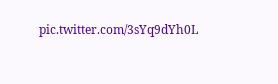pic.twitter.com/3sYq9dYh0L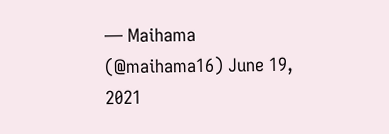— Maihama (@maihama16) June 19, 2021